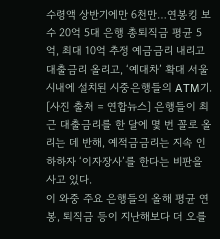수령액 상반기에만 6천만…연봉킹 보수 20억 5대 은행 총퇴직금 평균 5억, 최대 10억 추정 예금금리 내리고 대출금리 올리고, ‘예대차’ 확대 서울 시내에 설치된 시중은행들의 ATM기. [사진 출처 = 연합뉴스] 은행들이 최근 대출금리를 한 달에 몇 번 꼴로 올리는 데 반해, 예적금금리는 지속 인하하자 ‘이자장사’를 한다는 비판을 사고 있다.
이 와중 주요 은행들의 올해 평균 연봉, 퇴직금 등이 지난해보다 더 오를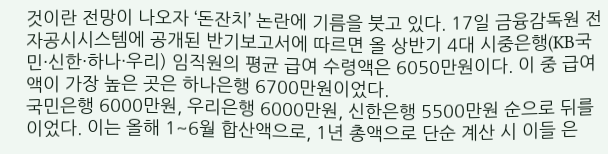것이란 전망이 나오자 ‘돈잔치’ 논란에 기름을 붓고 있다. 17일 금융감독원 전자공시시스템에 공개된 반기보고서에 따르면 올 상반기 4대 시중은행(KB국민·신한·하나·우리) 임직원의 평균 급여 수령액은 6050만원이다. 이 중 급여액이 가장 높은 곳은 하나은행 6700만원이었다.
국민은행 6000만원, 우리은행 6000만원, 신한은행 5500만원 순으로 뒤를 이었다. 이는 올해 1~6월 합산액으로, 1년 총액으로 단순 계산 시 이들 은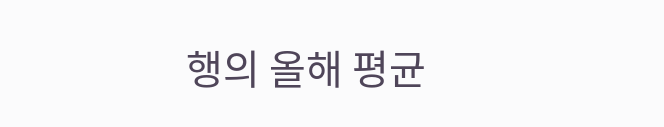행의 올해 평균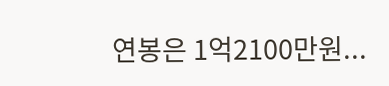연봉은 1억2100만원...